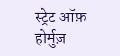स्ट्रेट ऑफ़ होर्मुज़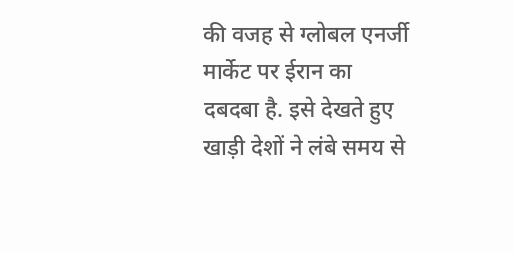की वजह से ग्लोबल एनर्जी मार्केट पर ईरान का दबदबा है. इसे देखते हुए खाड़ी देशों ने लंबे समय से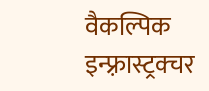वैकल्पिक इन्फ़्रास्ट्रक्चर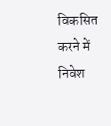विकसित करने में निवेश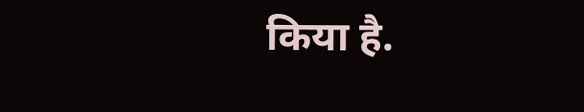किया है.